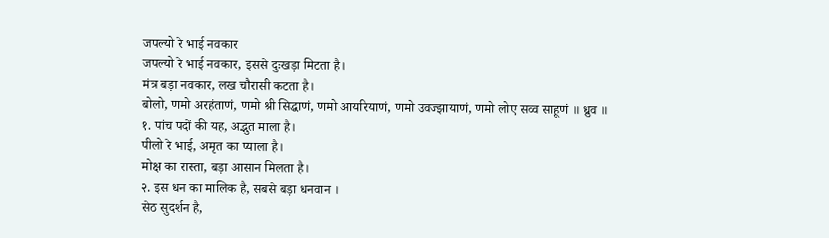जपल्यो रे भाई नवकार
जपल्यो रे भाई नवकार, इससे दुःखड़ा मिटता है।
मंत्र बड़ा नवकार, लख चौरासी कटता है।
बोलो, णमो अरहंताणं, णमो श्री सिद्धाणं, णमो आयरियाणं, णमो उवज्झायाणं, णमो लोए सव्व साहूणं ॥ ध्रुव ॥
१. पांच पदों की यह, अद्भुत माला है।
पीलो रे भाई, अमृत का प्याला है।
मोक्ष का रास्ता, बड़ा आसान मिलता है।
२. इस धन का मालिक है, सबसे बड़ा धनवान ।
सेठ सुदर्शन है,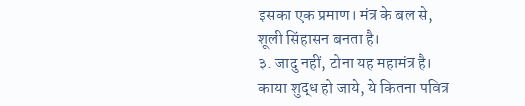इसका एक प्रमाण। मंत्र के बल से,
शूली सिंहासन बनता है।
३. जादु नहीं, टोना यह महामंत्र है।
काया शुद्ध हो जाये, ये कितना पवित्र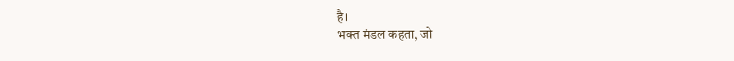है।
भक्त मंडल कहता, जो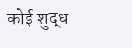कोई शुद्ध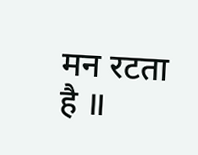मन रटता है ॥